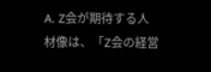A. Z会が期待する人材像は、「Z会の経営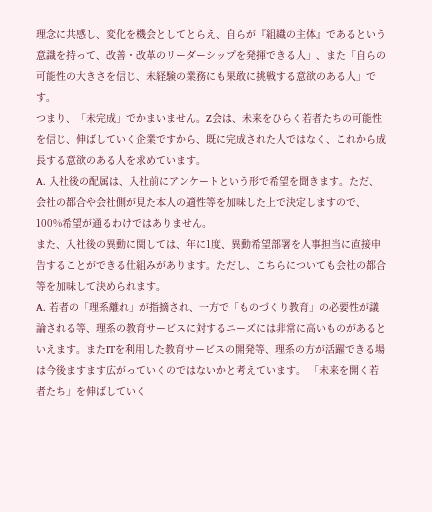理念に共感し、変化を機会としてとらえ、自らが『組織の主体』であるという意識を持って、改善・改革のリーダーシップを発揮できる人」、また「自らの可能性の大きさを信じ、未経験の業務にも果敢に挑戦する意欲のある人」です。
つまり、「未完成」でかまいません。Z会は、未来をひらく若者たちの可能性を信じ、伸ばしていく企業ですから、既に完成された人ではなく、これから成長する意欲のある人を求めています。
A. 入社後の配属は、入社前にアンケートという形で希望を聞きます。ただ、会社の都合や会社側が見た本人の適性等を加味した上で決定しますので、100%希望が通るわけではありません。
また、入社後の異動に関しては、年に1度、異動希望部署を人事担当に直接申告することができる仕組みがあります。ただし、こちらについても会社の都合等を加味して決められます。
A. 若者の「理系離れ」が指摘され、一方で「ものづくり教育」の必要性が議論される等、理系の教育サービスに対するニーズには非常に高いものがあるといえます。またITを利用した教育サービスの開発等、理系の方が活躍できる場は今後ますます広がっていくのではないかと考えています。 「未来を開く若者たち」を伸ばしていく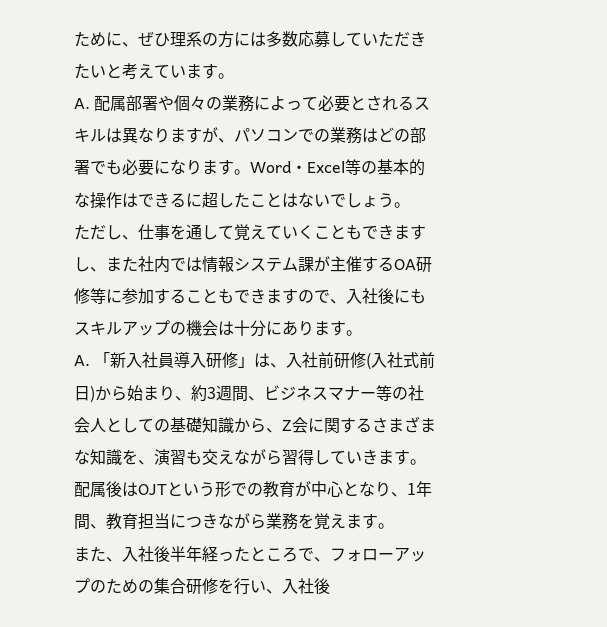ために、ぜひ理系の方には多数応募していただきたいと考えています。
A. 配属部署や個々の業務によって必要とされるスキルは異なりますが、パソコンでの業務はどの部署でも必要になります。Word・Excel等の基本的な操作はできるに超したことはないでしょう。
ただし、仕事を通して覚えていくこともできますし、また社内では情報システム課が主催するOA研修等に参加することもできますので、入社後にもスキルアップの機会は十分にあります。
A. 「新入社員導入研修」は、入社前研修(入社式前日)から始まり、約3週間、ビジネスマナー等の社会人としての基礎知識から、Z会に関するさまざまな知識を、演習も交えながら習得していきます。配属後はOJTという形での教育が中心となり、1年間、教育担当につきながら業務を覚えます。
また、入社後半年経ったところで、フォローアップのための集合研修を行い、入社後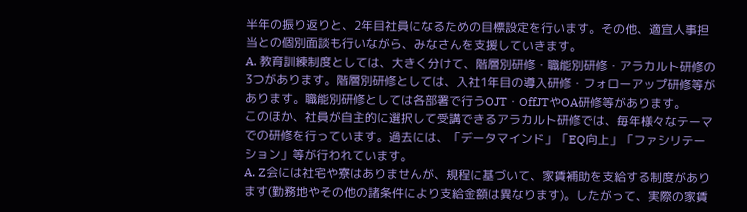半年の振り返りと、2年目社員になるための目標設定を行います。その他、適宜人事担当との個別面談も行いながら、みなさんを支援していきます。
A. 教育訓練制度としては、大きく分けて、階層別研修・職能別研修・アラカルト研修の3つがあります。階層別研修としては、入社1年目の導入研修・フォローアップ研修等があります。職能別研修としては各部署で行うOJT・OffJTやOA研修等があります。
このほか、社員が自主的に選択して受講できるアラカルト研修では、毎年様々なテーマでの研修を行っています。過去には、「データマインド」「EQ向上」「ファシリテーション」等が行われています。
A. Z会には社宅や寮はありませんが、規程に基づいて、家賃補助を支給する制度があります(勤務地やその他の諸条件により支給金額は異なります)。したがって、実際の家賃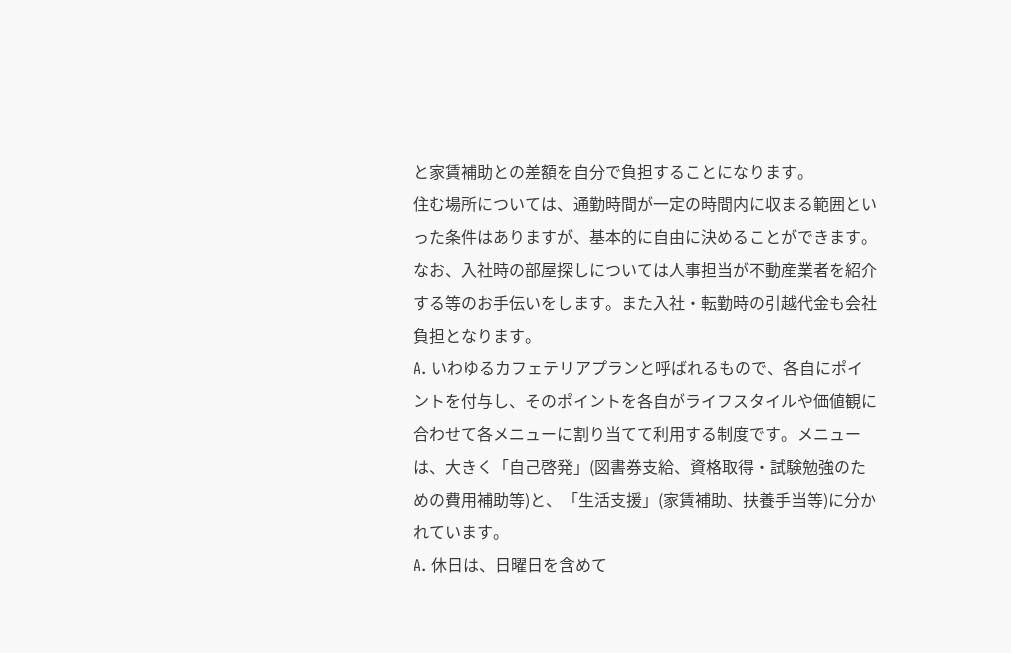と家賃補助との差額を自分で負担することになります。
住む場所については、通勤時間が一定の時間内に収まる範囲といった条件はありますが、基本的に自由に決めることができます。なお、入社時の部屋探しについては人事担当が不動産業者を紹介する等のお手伝いをします。また入社・転勤時の引越代金も会社負担となります。
A. いわゆるカフェテリアプランと呼ばれるもので、各自にポイントを付与し、そのポイントを各自がライフスタイルや価値観に合わせて各メニューに割り当てて利用する制度です。メニューは、大きく「自己啓発」(図書券支給、資格取得・試験勉強のための費用補助等)と、「生活支援」(家賃補助、扶養手当等)に分かれています。
A. 休日は、日曜日を含めて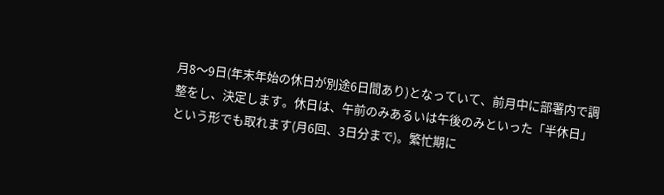月8〜9日(年末年始の休日が別途6日間あり)となっていて、前月中に部署内で調整をし、決定します。休日は、午前のみあるいは午後のみといった「半休日」という形でも取れます(月6回、3日分まで)。繁忙期に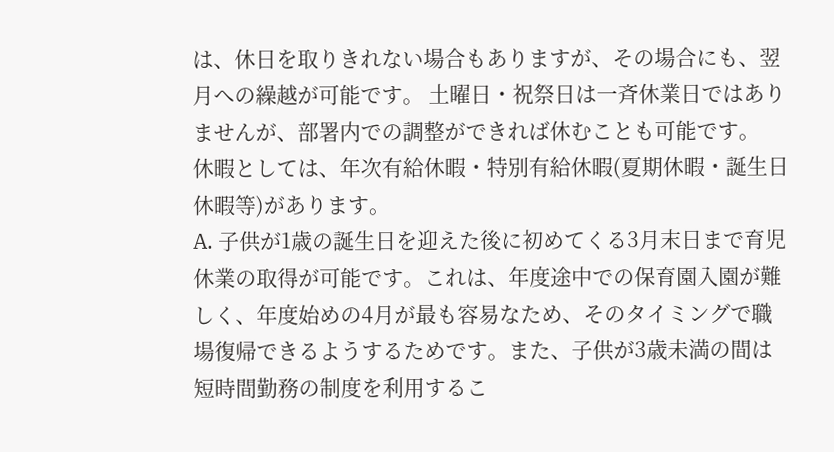は、休日を取りきれない場合もありますが、その場合にも、翌月への繰越が可能です。 土曜日・祝祭日は一斉休業日ではありませんが、部署内での調整ができれば休むことも可能です。
休暇としては、年次有給休暇・特別有給休暇(夏期休暇・誕生日休暇等)があります。
A. 子供が1歳の誕生日を迎えた後に初めてくる3月末日まで育児休業の取得が可能です。これは、年度途中での保育園入園が難しく、年度始めの4月が最も容易なため、そのタイミングで職場復帰できるようするためです。また、子供が3歳未満の間は短時間勤務の制度を利用するこ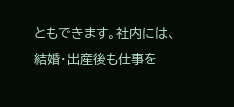ともできます。社内には、結婚・出産後も仕事を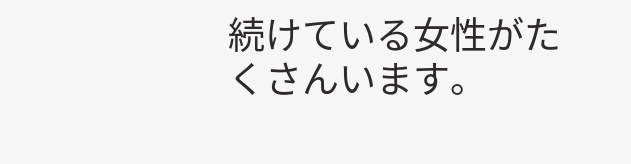続けている女性がたくさんいます。